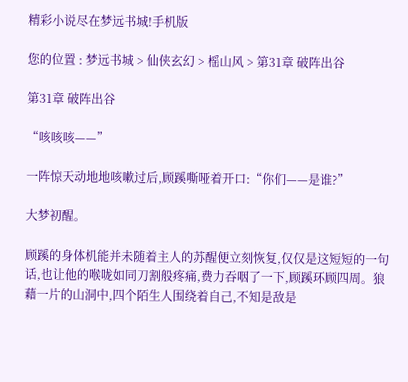精彩小说尽在梦远书城!手机版

您的位置 : 梦远书城 > 仙侠玄幻 > 榣山风 > 第31章 破阵出谷

第31章 破阵出谷

“咳咳咳——”

一阵惊天动地地咳嗽过后,顾蹊嘶哑着开口:“你们——是谁?”

大梦初醒。

顾蹊的身体机能并未随着主人的苏醒便立刻恢复,仅仅是这短短的一句话,也让他的喉咙如同刀割般疼痛,费力吞咽了一下,顾蹊环顾四周。狼藉一片的山洞中,四个陌生人围绕着自己,不知是敌是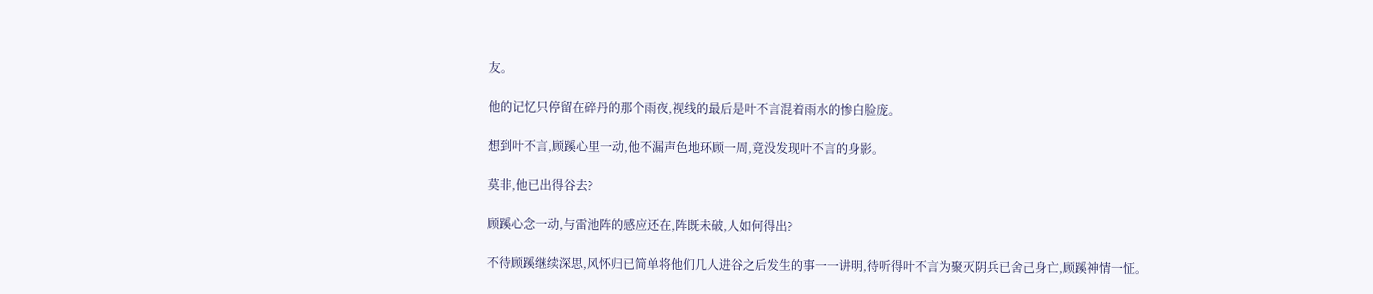友。

他的记忆只停留在碎丹的那个雨夜,视线的最后是叶不言混着雨水的惨白脸庞。

想到叶不言,顾蹊心里一动,他不漏声色地环顾一周,竟没发现叶不言的身影。

莫非,他已出得谷去?

顾蹊心念一动,与雷池阵的感应还在,阵既未破,人如何得出?

不待顾蹊继续深思,风怀归已简单将他们几人进谷之后发生的事一一讲明,待听得叶不言为聚灭阴兵已舍己身亡,顾蹊神情一怔。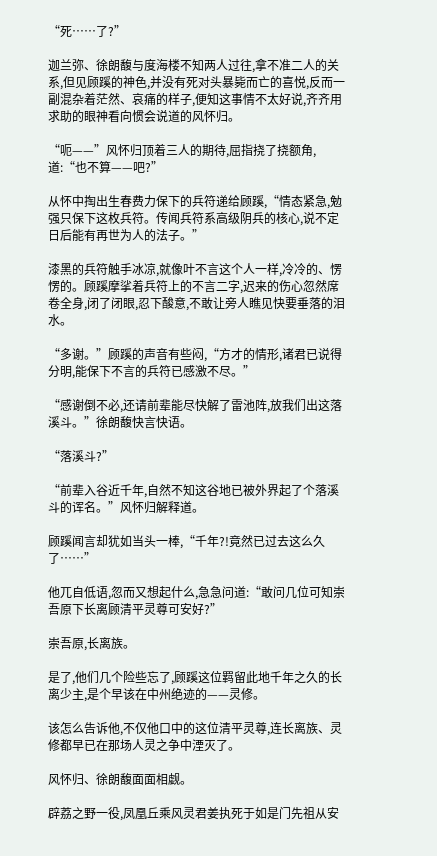“死……了?”

迦兰弥、徐朗馥与度海楼不知两人过往,拿不准二人的关系,但见顾蹊的神色,并没有死对头暴毙而亡的喜悦,反而一副混杂着茫然、哀痛的样子,便知这事情不太好说,齐齐用求助的眼神看向惯会说道的风怀归。

“呃——”风怀归顶着三人的期待,屈指挠了挠额角,道:“也不算——吧?”

从怀中掏出生春费力保下的兵符递给顾蹊,“情态紧急,勉强只保下这枚兵符。传闻兵符系高级阴兵的核心,说不定日后能有再世为人的法子。”

漆黑的兵符触手冰凉,就像叶不言这个人一样,冷冷的、愣愣的。顾蹊摩挲着兵符上的不言二字,迟来的伤心忽然席卷全身,闭了闭眼,忍下酸意,不敢让旁人瞧见快要垂落的泪水。

“多谢。”顾蹊的声音有些闷,“方才的情形,诸君已说得分明,能保下不言的兵符已感激不尽。”

“感谢倒不必,还请前辈能尽快解了雷池阵,放我们出这落溪斗。”徐朗馥快言快语。

“落溪斗?”

“前辈入谷近千年,自然不知这谷地已被外界起了个落溪斗的诨名。”风怀归解释道。

顾蹊闻言却犹如当头一棒,“千年?!竟然已过去这么久了……”

他兀自低语,忽而又想起什么,急急问道:“敢问几位可知崇吾原下长离顾清平灵尊可安好?”

崇吾原,长离族。

是了,他们几个险些忘了,顾蹊这位羁留此地千年之久的长离少主,是个早该在中州绝迹的——灵修。

该怎么告诉他,不仅他口中的这位清平灵尊,连长离族、灵修都早已在那场人灵之争中湮灭了。

风怀归、徐朗馥面面相觑。

辟荔之野一役,凤凰丘乘风灵君姜执死于如是门先祖从安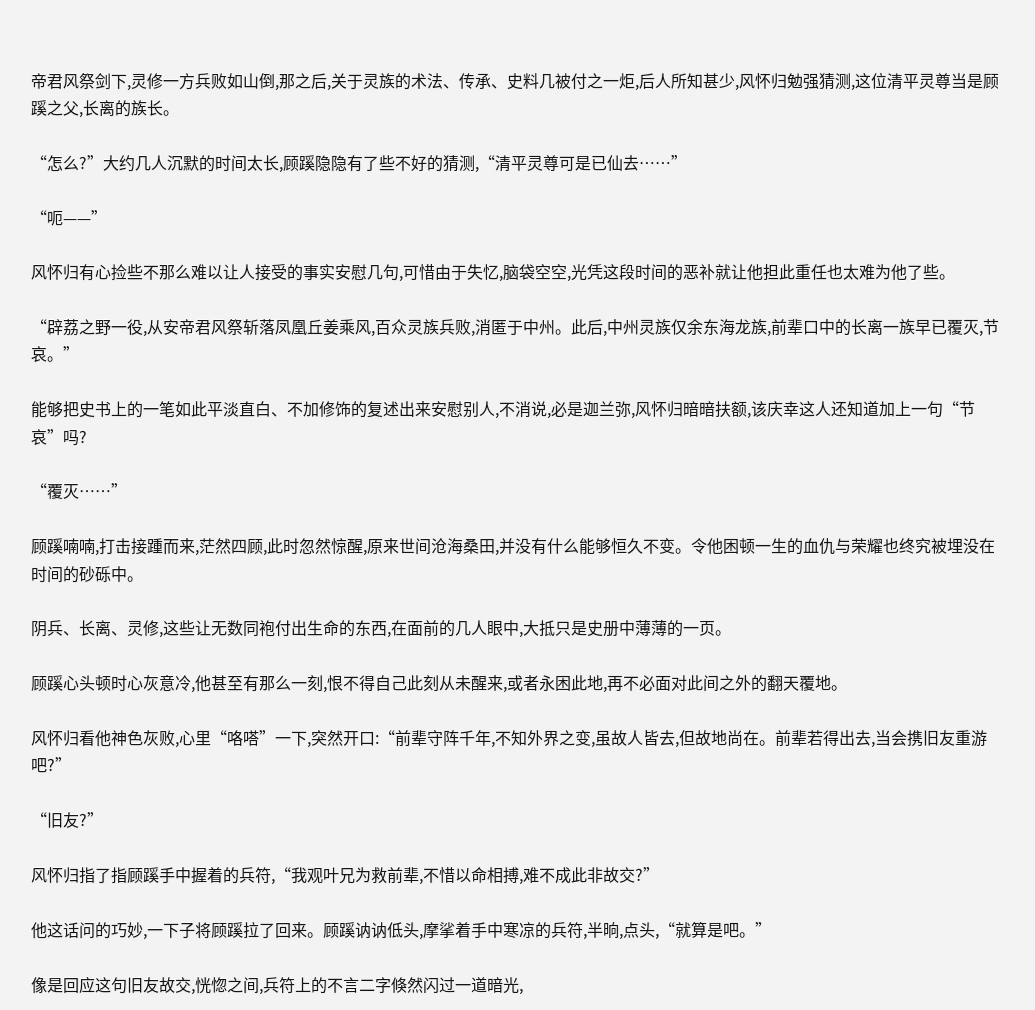帝君风祭剑下,灵修一方兵败如山倒,那之后,关于灵族的术法、传承、史料几被付之一炬,后人所知甚少,风怀归勉强猜测,这位清平灵尊当是顾蹊之父,长离的族长。

“怎么?”大约几人沉默的时间太长,顾蹊隐隐有了些不好的猜测,“清平灵尊可是已仙去……”

“呃——”

风怀归有心捡些不那么难以让人接受的事实安慰几句,可惜由于失忆,脑袋空空,光凭这段时间的恶补就让他担此重任也太难为他了些。

“辟荔之野一役,从安帝君风祭斩落凤凰丘姜乘风,百众灵族兵败,消匿于中州。此后,中州灵族仅余东海龙族,前辈口中的长离一族早已覆灭,节哀。”

能够把史书上的一笔如此平淡直白、不加修饰的复述出来安慰别人,不消说,必是迦兰弥,风怀归暗暗扶额,该庆幸这人还知道加上一句“节哀”吗?

“覆灭……”

顾蹊喃喃,打击接踵而来,茫然四顾,此时忽然惊醒,原来世间沧海桑田,并没有什么能够恒久不变。令他困顿一生的血仇与荣耀也终究被埋没在时间的砂砾中。

阴兵、长离、灵修,这些让无数同袍付出生命的东西,在面前的几人眼中,大抵只是史册中薄薄的一页。

顾蹊心头顿时心灰意冷,他甚至有那么一刻,恨不得自己此刻从未醒来,或者永困此地,再不必面对此间之外的翻天覆地。

风怀归看他神色灰败,心里“咯嗒”一下,突然开口:“前辈守阵千年,不知外界之变,虽故人皆去,但故地尚在。前辈若得出去,当会携旧友重游吧?”

“旧友?”

风怀归指了指顾蹊手中握着的兵符,“我观叶兄为救前辈,不惜以命相搏,难不成此非故交?”

他这话问的巧妙,一下子将顾蹊拉了回来。顾蹊讷讷低头,摩挲着手中寒凉的兵符,半晌,点头,“就算是吧。”

像是回应这句旧友故交,恍惚之间,兵符上的不言二字倏然闪过一道暗光,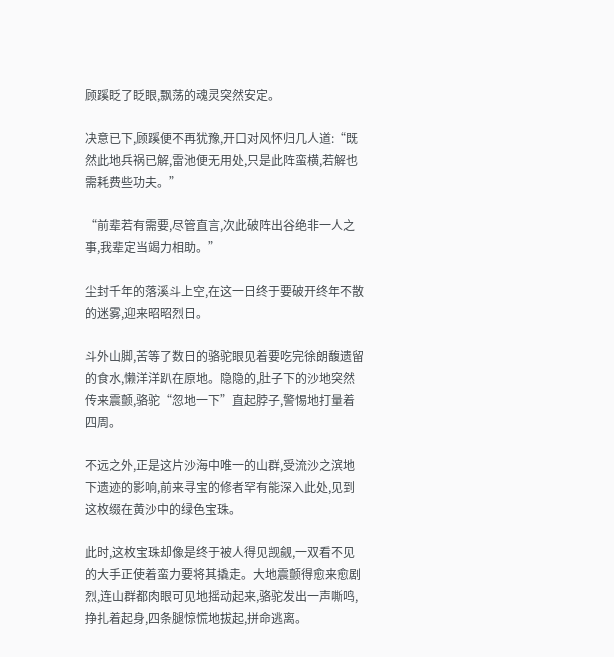顾蹊眨了眨眼,飘荡的魂灵突然安定。

决意已下,顾蹊便不再犹豫,开口对风怀归几人道:“既然此地兵祸已解,雷池便无用处,只是此阵蛮横,若解也需耗费些功夫。”

“前辈若有需要,尽管直言,次此破阵出谷绝非一人之事,我辈定当竭力相助。”

尘封千年的落溪斗上空,在这一日终于要破开终年不散的迷雾,迎来昭昭烈日。

斗外山脚,苦等了数日的骆驼眼见着要吃完徐朗馥遗留的食水,懒洋洋趴在原地。隐隐的,肚子下的沙地突然传来震颤,骆驼“忽地一下”直起脖子,警惕地打量着四周。

不远之外,正是这片沙海中唯一的山群,受流沙之滨地下遗迹的影响,前来寻宝的修者罕有能深入此处,见到这枚缀在黄沙中的绿色宝珠。

此时,这枚宝珠却像是终于被人得见觊觎,一双看不见的大手正使着蛮力要将其撬走。大地震颤得愈来愈剧烈,连山群都肉眼可见地摇动起来,骆驼发出一声嘶鸣,挣扎着起身,四条腿惊慌地拔起,拼命逃离。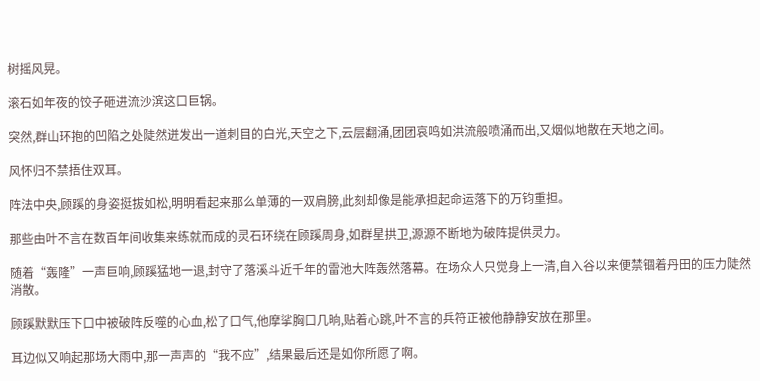树摇风晃。

滚石如年夜的饺子砸进流沙滨这口巨锅。

突然,群山环抱的凹陷之处陡然迸发出一道刺目的白光,天空之下,云层翻涌,团团哀鸣如洪流般喷涌而出,又烟似地散在天地之间。

风怀归不禁捂住双耳。

阵法中央,顾蹊的身姿挺拔如松,明明看起来那么单薄的一双肩膀,此刻却像是能承担起命运落下的万钧重担。

那些由叶不言在数百年间收集来练就而成的灵石环绕在顾蹊周身,如群星拱卫,源源不断地为破阵提供灵力。

随着“轰隆”一声巨响,顾蹊猛地一退,封守了落溪斗近千年的雷池大阵轰然落幕。在场众人只觉身上一清,自入谷以来便禁锢着丹田的压力陡然消散。

顾蹊默默压下口中被破阵反噬的心血,松了口气,他摩挲胸口几晌,贴着心跳,叶不言的兵符正被他静静安放在那里。

耳边似又响起那场大雨中,那一声声的“我不应”,结果最后还是如你所愿了啊。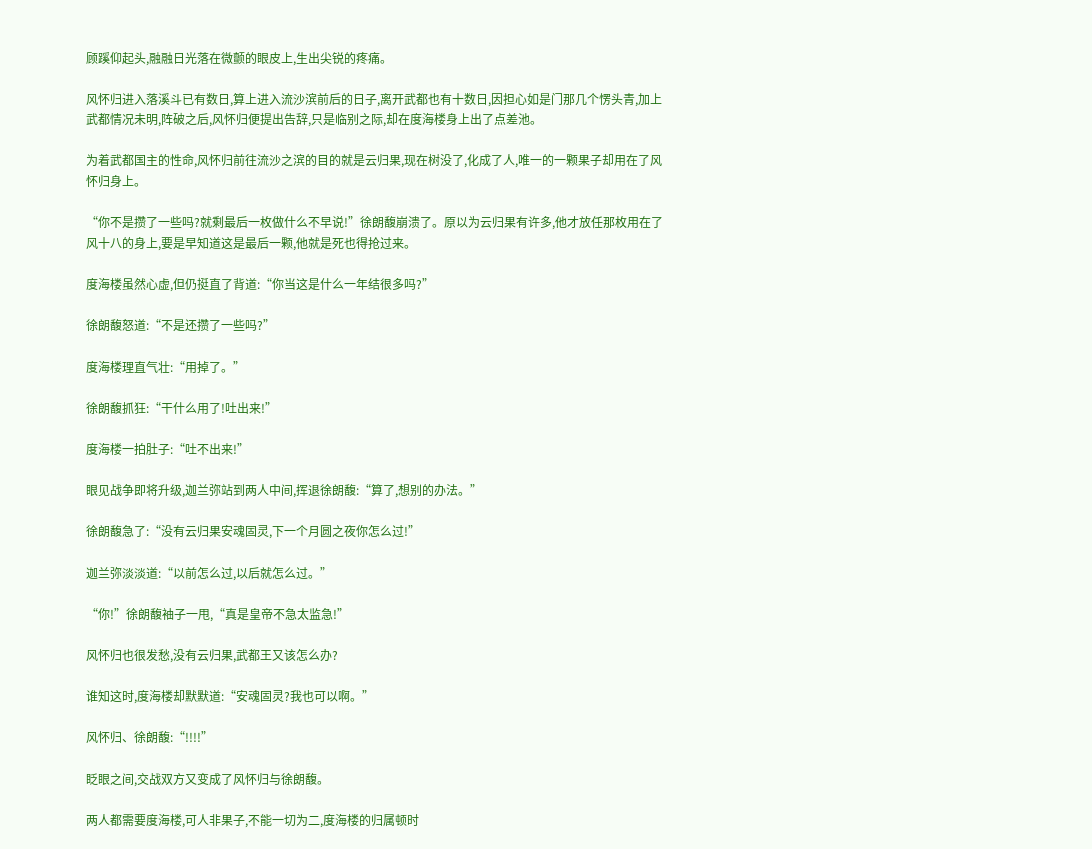顾蹊仰起头,融融日光落在微颤的眼皮上,生出尖锐的疼痛。

风怀归进入落溪斗已有数日,算上进入流沙滨前后的日子,离开武都也有十数日,因担心如是门那几个愣头青,加上武都情况未明,阵破之后,风怀归便提出告辞,只是临别之际,却在度海楼身上出了点差池。

为着武都国主的性命,风怀归前往流沙之滨的目的就是云归果,现在树没了,化成了人,唯一的一颗果子却用在了风怀归身上。

“你不是攒了一些吗?就剩最后一枚做什么不早说!”徐朗馥崩溃了。原以为云归果有许多,他才放任那枚用在了风十八的身上,要是早知道这是最后一颗,他就是死也得抢过来。

度海楼虽然心虚,但仍挺直了背道:“你当这是什么一年结很多吗?”

徐朗馥怒道:“不是还攒了一些吗?”

度海楼理直气壮:“用掉了。”

徐朗馥抓狂:“干什么用了!吐出来!”

度海楼一拍肚子:“吐不出来!”

眼见战争即将升级,迦兰弥站到两人中间,挥退徐朗馥:“算了,想别的办法。”

徐朗馥急了:“没有云归果安魂固灵,下一个月圆之夜你怎么过!”

迦兰弥淡淡道:“以前怎么过,以后就怎么过。”

“你!”徐朗馥袖子一甩,“真是皇帝不急太监急!”

风怀归也很发愁,没有云归果,武都王又该怎么办?

谁知这时,度海楼却默默道:“安魂固灵?我也可以啊。”

风怀归、徐朗馥:“!!!!”

眨眼之间,交战双方又变成了风怀归与徐朗馥。

两人都需要度海楼,可人非果子,不能一切为二,度海楼的归属顿时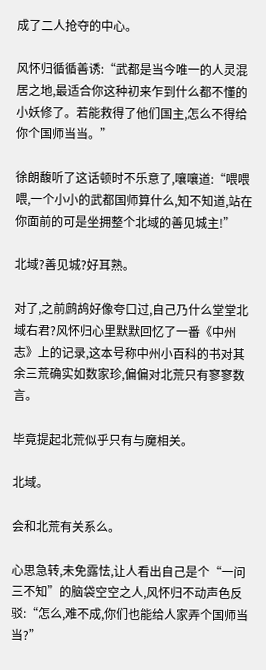成了二人抢夺的中心。

风怀归循循善诱:“武都是当今唯一的人灵混居之地,最适合你这种初来乍到什么都不懂的小妖修了。若能救得了他们国主,怎么不得给你个国师当当。”

徐朗馥听了这话顿时不乐意了,嚷嚷道:“喂喂喂,一个小小的武都国师算什么,知不知道,站在你面前的可是坐拥整个北域的善见城主!”

北域?善见城?好耳熟。

对了,之前鹧鸪好像夸口过,自己乃什么堂堂北域右君?风怀归心里默默回忆了一番《中州志》上的记录,这本号称中州小百科的书对其余三荒确实如数家珍,偏偏对北荒只有寥寥数言。

毕竟提起北荒似乎只有与魔相关。

北域。

会和北荒有关系么。

心思急转,未免露怯,让人看出自己是个“一问三不知”的脑袋空空之人,风怀归不动声色反驳:“怎么,难不成,你们也能给人家弄个国师当当?”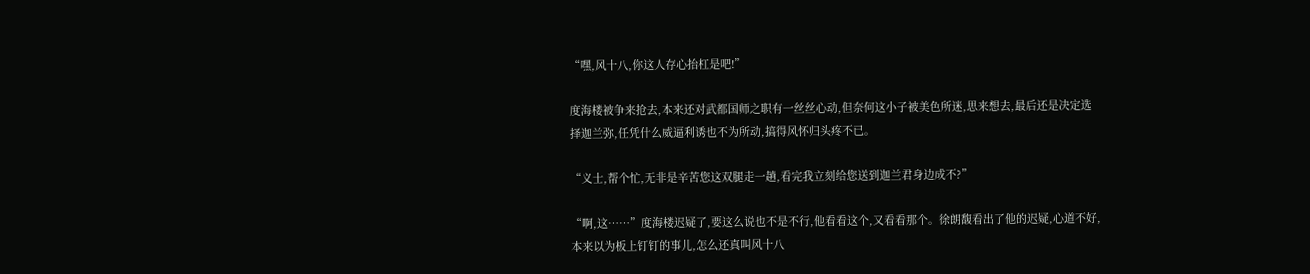“嘿,风十八,你这人存心抬杠是吧!”

度海楼被争来抢去,本来还对武都国师之职有一丝丝心动,但奈何这小子被美色所迷,思来想去,最后还是决定选择迦兰弥,任凭什么威逼利诱也不为所动,搞得风怀归头疼不已。

“义士,帮个忙,无非是辛苦您这双腿走一趟,看完我立刻给您送到迦兰君身边成不?”

“啊,这……”度海楼迟疑了,要这么说也不是不行,他看看这个,又看看那个。徐朗馥看出了他的迟疑,心道不好,本来以为板上钉钉的事儿,怎么还真叫风十八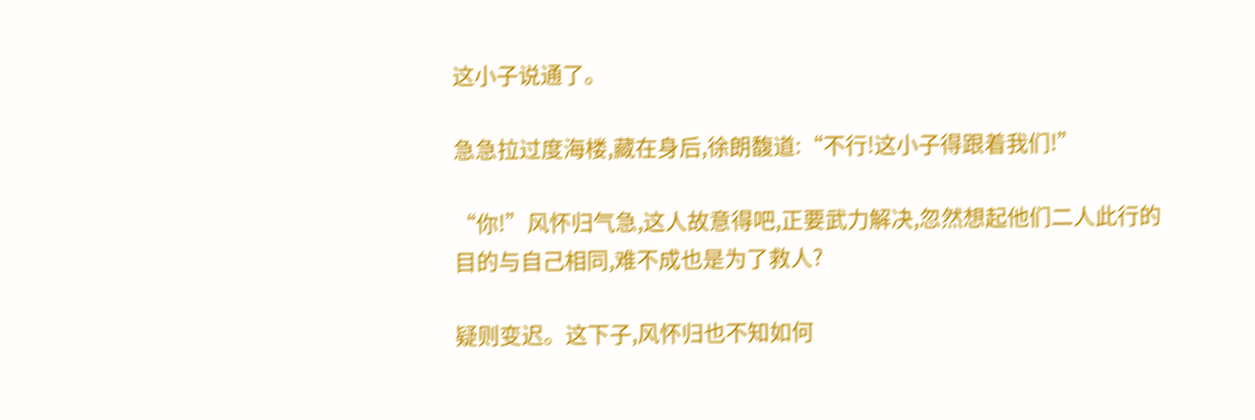这小子说通了。

急急拉过度海楼,藏在身后,徐朗馥道:“不行!这小子得跟着我们!”

“你!”风怀归气急,这人故意得吧,正要武力解决,忽然想起他们二人此行的目的与自己相同,难不成也是为了救人?

疑则变迟。这下子,风怀归也不知如何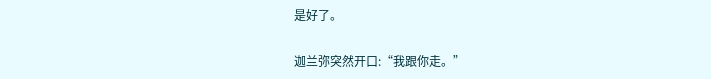是好了。

迦兰弥突然开口:“我跟你走。”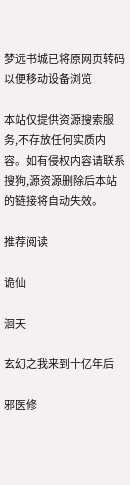梦远书城已将原网页转码以便移动设备浏览

本站仅提供资源搜索服务,不存放任何实质内容。如有侵权内容请联系搜狗,源资源删除后本站的链接将自动失效。

推荐阅读

诡仙

洄天

玄幻之我来到十亿年后

邪医修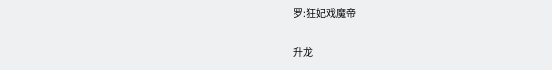罗:狂妃戏魔帝

升龙